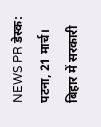NEWS PR डेस्क: पटना, 21 मार्च। बिहार में सरकारी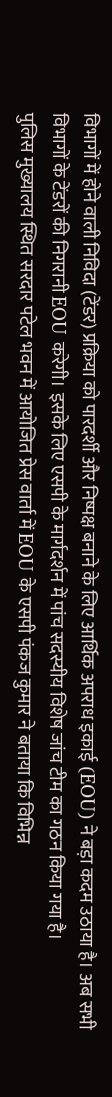विभागों में होने वाली निविदा (टेंडर) प्रक्रिया को पारदर्शी और निष्पक्ष बनाने के लिए आर्थिक अपराध इकाई (EOU) ने बड़ा कदम उठाया है। अब सभी विभागों के टेंडरों की निगरानी EOU करेगी। इसके लिए एसपी के मार्गदर्शन में पांच सदस्यीय विशेष जांच टीम का गठन किया गया है।
पुलिस मुख्यालय स्थित सरदार पटेल भवन में आयोजित प्रेस वार्ता में EOU के एसपी पंकज कुमार ने बताया कि विभिन्न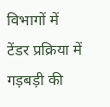विभागों में टेंडर प्रक्रिया में गड़बड़ी की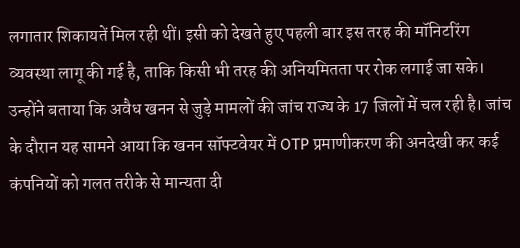लगातार शिकायतें मिल रही थीं। इसी को देखते हुए पहली बार इस तरह की मॉनिटरिंग व्यवस्था लागू की गई है, ताकि किसी भी तरह की अनियमितता पर रोक लगाई जा सके।
उन्होंने बताया कि अवैध खनन से जुड़े मामलों की जांच राज्य के 17 जिलों में चल रही है। जांच के दौरान यह सामने आया कि खनन सॉफ्टवेयर में OTP प्रमाणीकरण की अनदेखी कर कई कंपनियों को गलत तरीके से मान्यता दी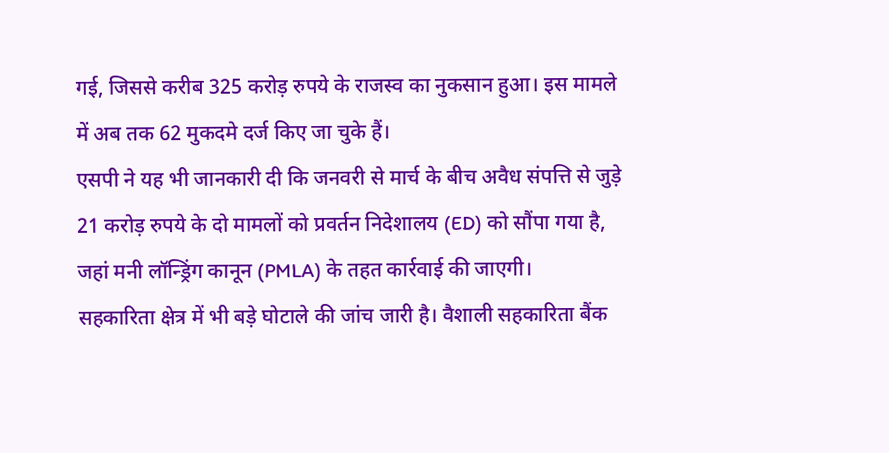गई, जिससे करीब 325 करोड़ रुपये के राजस्व का नुकसान हुआ। इस मामले में अब तक 62 मुकदमे दर्ज किए जा चुके हैं।
एसपी ने यह भी जानकारी दी कि जनवरी से मार्च के बीच अवैध संपत्ति से जुड़े 21 करोड़ रुपये के दो मामलों को प्रवर्तन निदेशालय (ED) को सौंपा गया है, जहां मनी लॉन्ड्रिंग कानून (PMLA) के तहत कार्रवाई की जाएगी।
सहकारिता क्षेत्र में भी बड़े घोटाले की जांच जारी है। वैशाली सहकारिता बैंक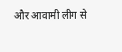और आवामी लीग से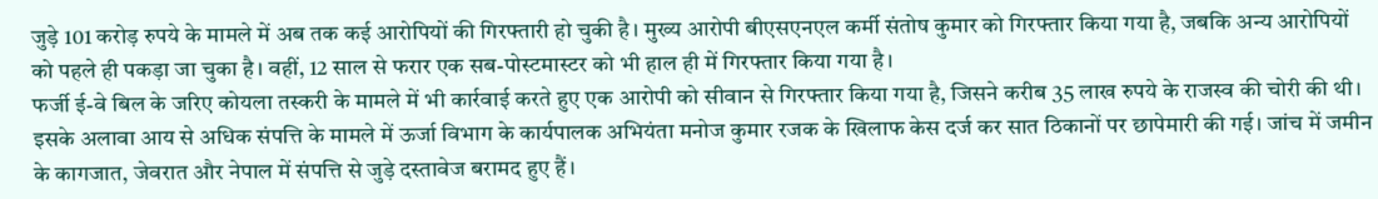जुड़े 101 करोड़ रुपये के मामले में अब तक कई आरोपियों की गिरफ्तारी हो चुकी है। मुख्य आरोपी बीएसएनएल कर्मी संतोष कुमार को गिरफ्तार किया गया है, जबकि अन्य आरोपियों को पहले ही पकड़ा जा चुका है। वहीं, 12 साल से फरार एक सब-पोस्टमास्टर को भी हाल ही में गिरफ्तार किया गया है।
फर्जी ई-वे बिल के जरिए कोयला तस्करी के मामले में भी कार्रवाई करते हुए एक आरोपी को सीवान से गिरफ्तार किया गया है, जिसने करीब 35 लाख रुपये के राजस्व की चोरी की थी।
इसके अलावा आय से अधिक संपत्ति के मामले में ऊर्जा विभाग के कार्यपालक अभियंता मनोज कुमार रजक के खिलाफ केस दर्ज कर सात ठिकानों पर छापेमारी की गई। जांच में जमीन के कागजात, जेवरात और नेपाल में संपत्ति से जुड़े दस्तावेज बरामद हुए हैं।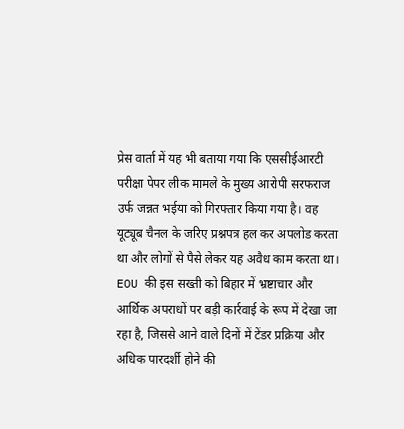प्रेस वार्ता में यह भी बताया गया कि एससीईआरटी परीक्षा पेपर लीक मामले के मुख्य आरोपी सरफराज उर्फ जन्नत भईया को गिरफ्तार किया गया है। वह यूट्यूब चैनल के जरिए प्रश्नपत्र हल कर अपलोड करता था और लोगों से पैसे लेकर यह अवैध काम करता था।
EOU की इस सख्ती को बिहार में भ्रष्टाचार और आर्थिक अपराधों पर बड़ी कार्रवाई के रूप में देखा जा रहा है, जिससे आने वाले दिनों में टेंडर प्रक्रिया और अधिक पारदर्शी होने की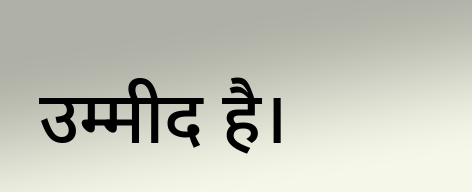उम्मीद है।